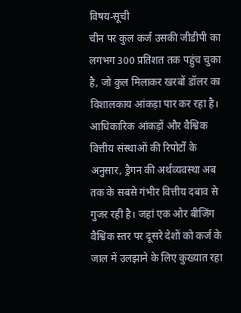विषय-सूची
चीन पर कुल कर्ज उसकी जीडीपी का लगभग 300 प्रतिशत तक पहुंच चुका है, जो कुल मिलाकर खरबों डॉलर का विशालकाय आंकड़ा पार कर रहा है। आधिकारिक आंकड़ों और वैश्विक वित्तीय संस्थाओं की रिपोर्टों के अनुसार, ड्रैगन की अर्थव्यवस्था अब तक के सबसे गंभीर वित्तीय दबाव से गुजर रही है। जहां एक ओर बीजिंग वैश्विक स्तर पर दूसरे देशों को कर्ज के जाल में उलझाने के लिए कुख्यात रहा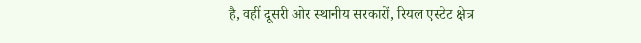है, वहीं दूसरी ओर स्थानीय सरकारों, रियल एस्टेट क्षेत्र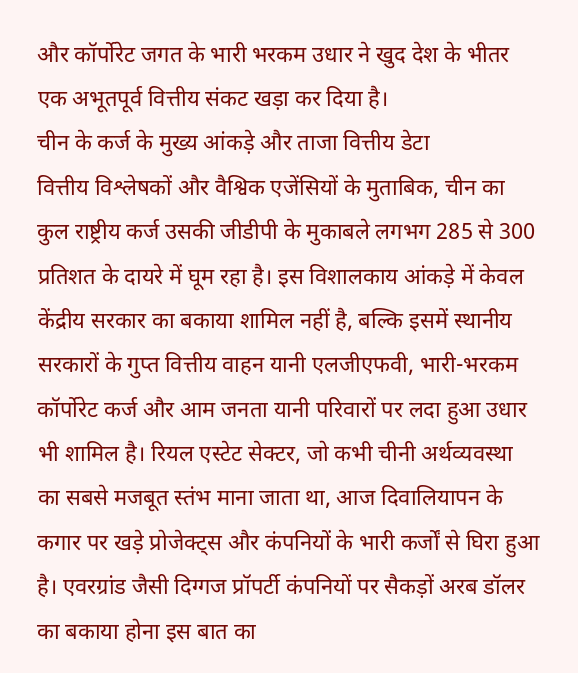और कॉर्पोरेट जगत के भारी भरकम उधार ने खुद देश के भीतर एक अभूतपूर्व वित्तीय संकट खड़ा कर दिया है।
चीन के कर्ज के मुख्य आंकड़े और ताजा वित्तीय डेटा
वित्तीय विश्लेषकों और वैश्विक एजेंसियों के मुताबिक, चीन का कुल राष्ट्रीय कर्ज उसकी जीडीपी के मुकाबले लगभग 285 से 300 प्रतिशत के दायरे में घूम रहा है। इस विशालकाय आंकड़े में केवल केंद्रीय सरकार का बकाया शामिल नहीं है, बल्कि इसमें स्थानीय सरकारों के गुप्त वित्तीय वाहन यानी एलजीएफवी, भारी-भरकम कॉर्पोरेट कर्ज और आम जनता यानी परिवारों पर लदा हुआ उधार भी शामिल है। रियल एस्टेट सेक्टर, जो कभी चीनी अर्थव्यवस्था का सबसे मजबूत स्तंभ माना जाता था, आज दिवालियापन के कगार पर खड़े प्रोजेक्ट्स और कंपनियों के भारी कर्जों से घिरा हुआ है। एवरग्रांड जैसी दिग्गज प्रॉपर्टी कंपनियों पर सैकड़ों अरब डॉलर का बकाया होना इस बात का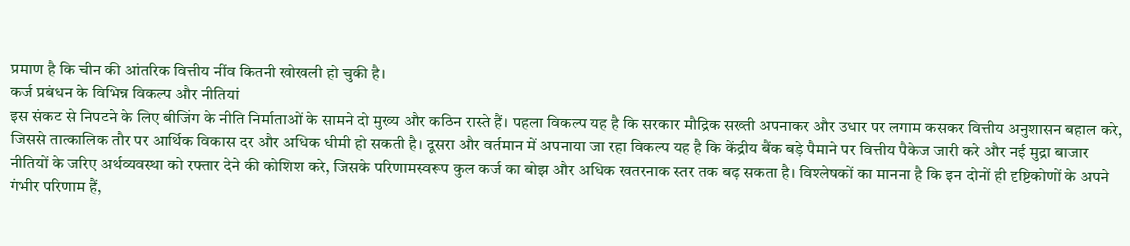प्रमाण है कि चीन की आंतरिक वित्तीय नींव कितनी खोखली हो चुकी है।
कर्ज प्रबंधन के विभिन्न विकल्प और नीतियां
इस संकट से निपटने के लिए बीजिंग के नीति निर्माताओं के सामने दो मुख्य और कठिन रास्ते हैं। पहला विकल्प यह है कि सरकार मौद्रिक सख्ती अपनाकर और उधार पर लगाम कसकर वित्तीय अनुशासन बहाल करे, जिससे तात्कालिक तौर पर आर्थिक विकास दर और अधिक धीमी हो सकती है। दूसरा और वर्तमान में अपनाया जा रहा विकल्प यह है कि केंद्रीय बैंक बड़े पैमाने पर वित्तीय पैकेज जारी करे और नई मुद्रा बाजार नीतियों के जरिए अर्थव्यवस्था को रफ्तार देने की कोशिश करे, जिसके परिणामस्वरूप कुल कर्ज का बोझ और अधिक खतरनाक स्तर तक बढ़ सकता है। विश्लेषकों का मानना है कि इन दोनों ही दृष्टिकोणों के अपने गंभीर परिणाम हैं,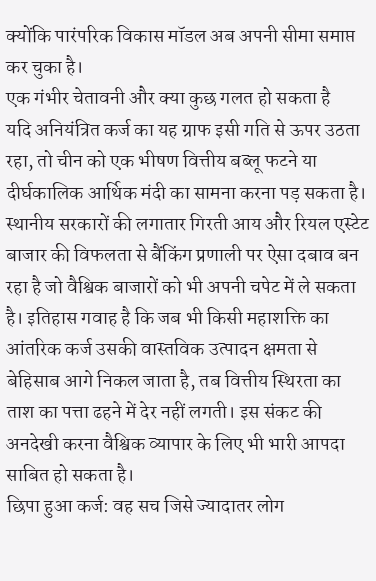क्योंकि पारंपरिक विकास मॉडल अब अपनी सीमा समाप्त कर चुका है।
एक गंभीर चेतावनी और क्या कुछ गलत हो सकता है
यदि अनियंत्रित कर्ज का यह ग्राफ इसी गति से ऊपर उठता रहा, तो चीन को एक भीषण वित्तीय बब्लू फटने या दीर्घकालिक आर्थिक मंदी का सामना करना पड़ सकता है। स्थानीय सरकारों की लगातार गिरती आय और रियल एस्टेट बाजार की विफलता से बैंकिंग प्रणाली पर ऐसा दबाव बन रहा है जो वैश्विक बाजारों को भी अपनी चपेट में ले सकता है। इतिहास गवाह है कि जब भी किसी महाशक्ति का आंतरिक कर्ज उसकी वास्तविक उत्पादन क्षमता से बेहिसाब आगे निकल जाता है, तब वित्तीय स्थिरता का ताश का पत्ता ढहने में देर नहीं लगती। इस संकट की अनदेखी करना वैश्विक व्यापार के लिए भी भारी आपदा साबित हो सकता है।
छिपा हुआ कर्ज: वह सच जिसे ज्यादातर लोग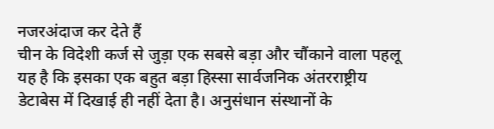नजरअंदाज कर देते हैं
चीन के विदेशी कर्ज से जुड़ा एक सबसे बड़ा और चौंकाने वाला पहलू यह है कि इसका एक बहुत बड़ा हिस्सा सार्वजनिक अंतरराष्ट्रीय डेटाबेस में दिखाई ही नहीं देता है। अनुसंधान संस्थानों के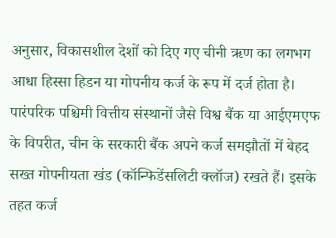अनुसार, विकासशील देशों को दिए गए चीनी ऋण का लगभग आधा हिस्सा हिडन या गोपनीय कर्ज के रूप में दर्ज होता है। पारंपरिक पश्चिमी वित्तीय संस्थानों जैसे विश्व बैंक या आईएमएफ के विपरीत, चीन के सरकारी बैंक अपने कर्ज समझौतों में बेहद सख्त गोपनीयता खंड (कॉन्फिडेंसलिटी क्लॉज) रखते हैं। इसके तहत कर्ज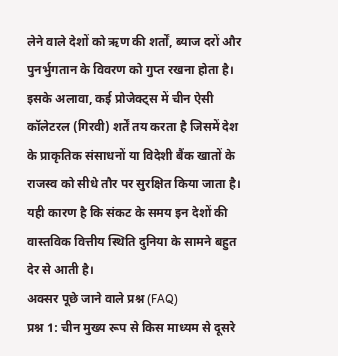लेने वाले देशों को ऋण की शर्तों, ब्याज दरों और पुनर्भुगतान के विवरण को गुप्त रखना होता है। इसके अलावा, कई प्रोजेक्ट्स में चीन ऐसी कॉलेटरल (गिरवी) शर्तें तय करता है जिसमें देश के प्राकृतिक संसाधनों या विदेशी बैंक खातों के राजस्व को सीधे तौर पर सुरक्षित किया जाता है। यही कारण है कि संकट के समय इन देशों की वास्तविक वित्तीय स्थिति दुनिया के सामने बहुत देर से आती है।
अक्सर पूछे जाने वाले प्रश्न (FAQ)
प्रश्न 1: चीन मुख्य रूप से किस माध्यम से दूसरे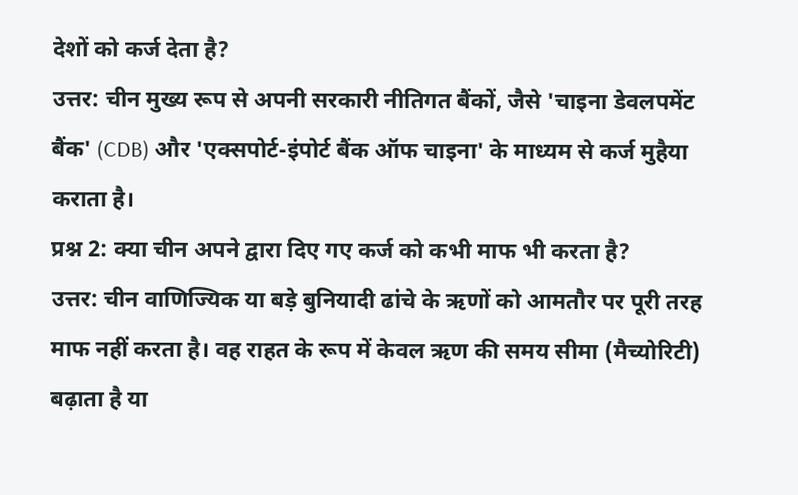देशों को कर्ज देता है?
उत्तर: चीन मुख्य रूप से अपनी सरकारी नीतिगत बैंकों, जैसे 'चाइना डेवलपमेंट बैंक' (CDB) और 'एक्सपोर्ट-इंपोर्ट बैंक ऑफ चाइना' के माध्यम से कर्ज मुहैया कराता है।
प्रश्न 2: क्या चीन अपने द्वारा दिए गए कर्ज को कभी माफ भी करता है?
उत्तर: चीन वाणिज्यिक या बड़े बुनियादी ढांचे के ऋणों को आमतौर पर पूरी तरह माफ नहीं करता है। वह राहत के रूप में केवल ऋण की समय सीमा (मैच्योरिटी) बढ़ाता है या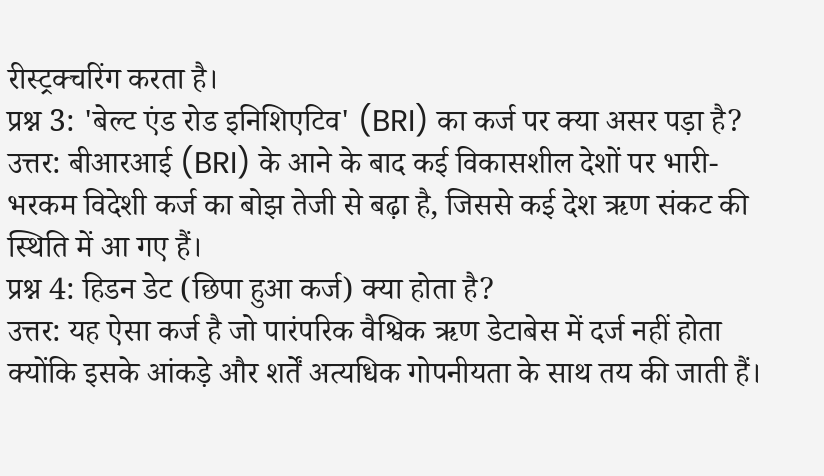रीस्ट्रक्चरिंग करता है।
प्रश्न 3: 'बेल्ट एंड रोड इनिशिएटिव' (BRI) का कर्ज पर क्या असर पड़ा है?
उत्तर: बीआरआई (BRI) के आने के बाद कई विकासशील देशों पर भारी-भरकम विदेशी कर्ज का बोझ तेजी से बढ़ा है, जिससे कई देश ऋण संकट की स्थिति में आ गए हैं।
प्रश्न 4: हिडन डेट (छिपा हुआ कर्ज) क्या होता है?
उत्तर: यह ऐसा कर्ज है जो पारंपरिक वैश्विक ऋण डेटाबेस में दर्ज नहीं होता क्योंकि इसके आंकड़े और शर्तें अत्यधिक गोपनीयता के साथ तय की जाती हैं।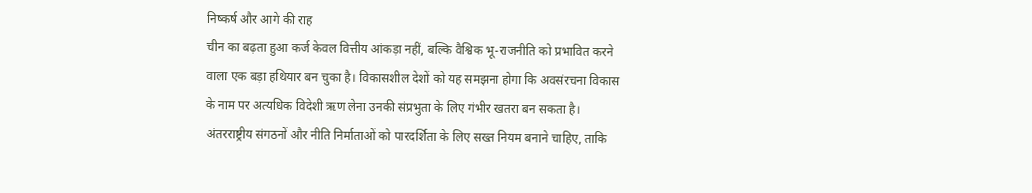निष्कर्ष और आगे की राह
चीन का बढ़ता हुआ कर्ज केवल वित्तीय आंकड़ा नहीं, बल्कि वैश्विक भू-राजनीति को प्रभावित करने वाला एक बड़ा हथियार बन चुका है। विकासशील देशों को यह समझना होगा कि अवसंरचना विकास के नाम पर अत्यधिक विदेशी ऋण लेना उनकी संप्रभुता के लिए गंभीर खतरा बन सकता है। अंतरराष्ट्रीय संगठनों और नीति निर्माताओं को पारदर्शिता के लिए सख्त नियम बनाने चाहिए, ताकि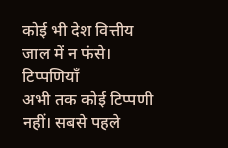कोई भी देश वित्तीय जाल में न फंसे।
टिप्पणियाँ
अभी तक कोई टिप्पणी नहीं। सबसे पहले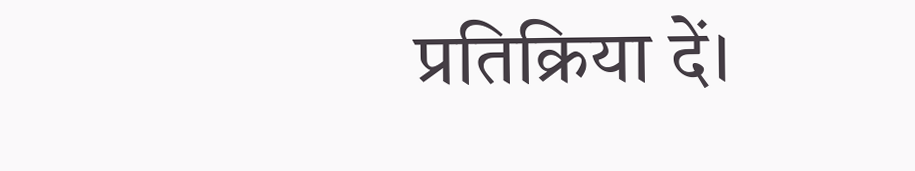प्रतिक्रिया दें।